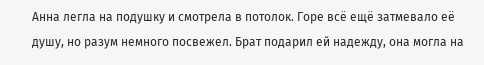Анна легла на подушку и смотрела в потолок. Горе всё ещё затмевало её душу, но разум немного посвежел. Брат подарил ей надежду, она могла на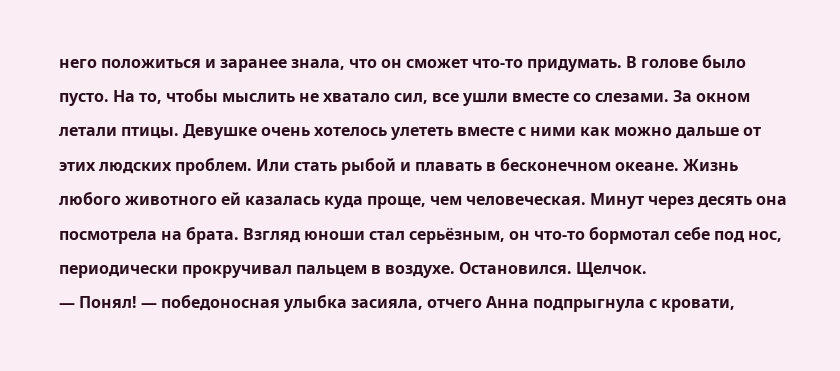него положиться и заранее знала, что он сможет что-то придумать. В голове было пусто. На то, чтобы мыслить не хватало сил, все ушли вместе со слезами. За окном летали птицы. Девушке очень хотелось улететь вместе с ними как можно дальше от этих людских проблем. Или стать рыбой и плавать в бесконечном океане. Жизнь любого животного ей казалась куда проще, чем человеческая. Минут через десять она посмотрела на брата. Взгляд юноши стал серьёзным, он что-то бормотал себе под нос, периодически прокручивал пальцем в воздухе. Остановился. Щелчок.
— Понял! — победоносная улыбка засияла, отчего Анна подпрыгнула с кровати,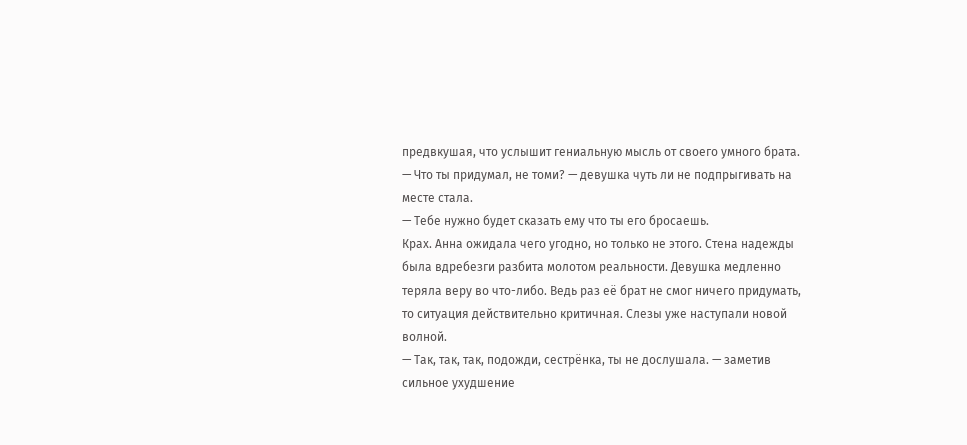предвкушая, что услышит гениальную мысль от своего умного брата.
— Что ты придумал, не томи? — девушка чуть ли не подпрыгивать на месте стала.
— Тебе нужно будет сказать ему что ты его бросаешь.
Крах. Анна ожидала чего угодно, но только не этого. Стена надежды была вдребезги разбита молотом реальности. Девушка медленно теряла веру во что-либо. Ведь раз её брат не смог ничего придумать, то ситуация действительно критичная. Слезы уже наступали новой волной.
— Так, так, так, подожди, сестрёнка, ты не дослушала. — заметив сильное ухудшение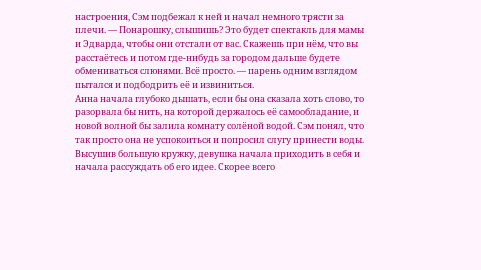настроения, Сэм подбежал к ней и начал немного трясти за плечи. — Понарошку, слышишь? Это будет спектакль для мамы и Эдварда, чтобы они отстали от вас. Скажешь при нём, что вы расстаётесь и потом где-нибудь за городом дальше будете обмениваться слюнями. Всё просто. — парень одним взглядом пытался и подбодрить её и извиниться.
Анна начала глубоко дышать, если бы она сказала хоть слово, то разорвала бы нить, на которой держалось её самообладание, и новой волной бы залила комнату солёной водой. Сэм понял, что так просто она не успокоиться и попросил слугу принести воды.
Высушив большую кружку, девушка начала приходить в себя и начала рассуждать об его идее. Скорее всего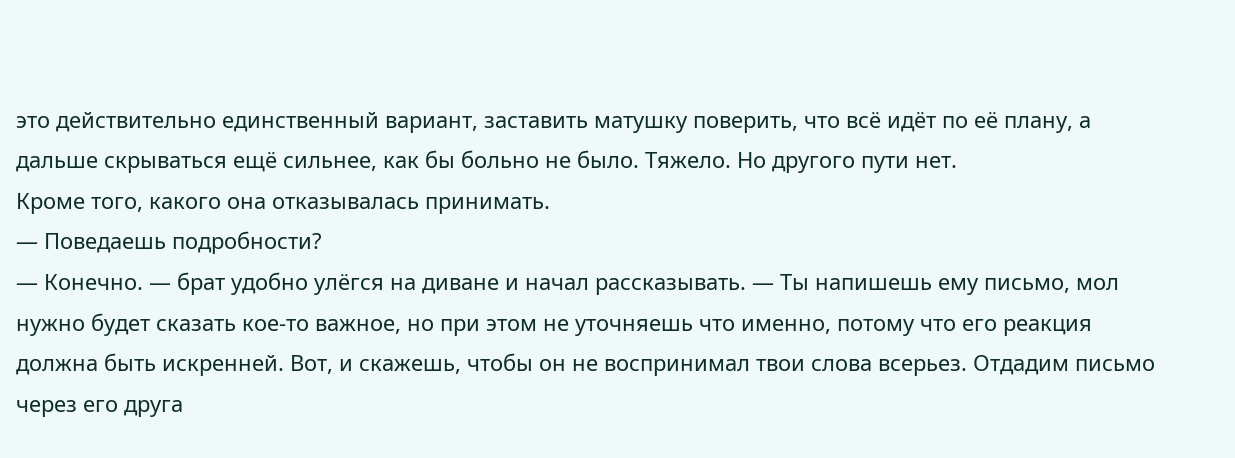это действительно единственный вариант, заставить матушку поверить, что всё идёт по её плану, а дальше скрываться ещё сильнее, как бы больно не было. Тяжело. Но другого пути нет.
Кроме того, какого она отказывалась принимать.
— Поведаешь подробности?
— Конечно. — брат удобно улёгся на диване и начал рассказывать. — Ты напишешь ему письмо, мол нужно будет сказать кое-то важное, но при этом не уточняешь что именно, потому что его реакция должна быть искренней. Вот, и скажешь, чтобы он не воспринимал твои слова всерьез. Отдадим письмо через его друга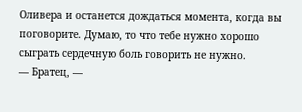Оливера и останется дождаться момента, когда вы поговорите. Думаю, то что тебе нужно хорошо сыграть сердечную боль говорить не нужно.
— Братец, —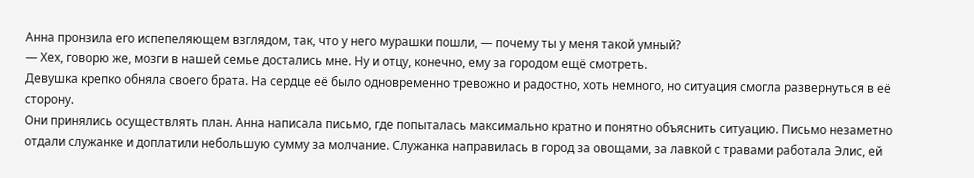Анна пронзила его испепеляющем взглядом, так, что у него мурашки пошли, — почему ты у меня такой умный?
— Хех, говорю же, мозги в нашей семье достались мне. Ну и отцу, конечно, ему за городом ещё смотреть.
Девушка крепко обняла своего брата. На сердце её было одновременно тревожно и радостно, хоть немного, но ситуация смогла развернуться в её сторону.
Они принялись осуществлять план. Анна написала письмо, где попыталась максимально кратно и понятно объяснить ситуацию. Письмо незаметно отдали служанке и доплатили небольшую сумму за молчание. Служанка направилась в город за овощами, за лавкой с травами работала Элис, ей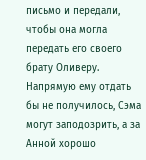письмо и передали, чтобы она могла передать его своего брату Оливеру. Напрямую ему отдать бы не получилось, Сэма могут заподозрить, а за Анной хорошо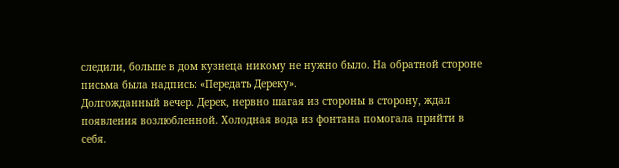следили, больше в дом кузнеца никому не нужно было. На обратной стороне письма была надпись: «Передать Дереку».
Долгожданный вечер. Дерек, нервно шагая из стороны в сторону, ждал появления возлюбленной. Холодная вода из фонтана помогала прийти в себя.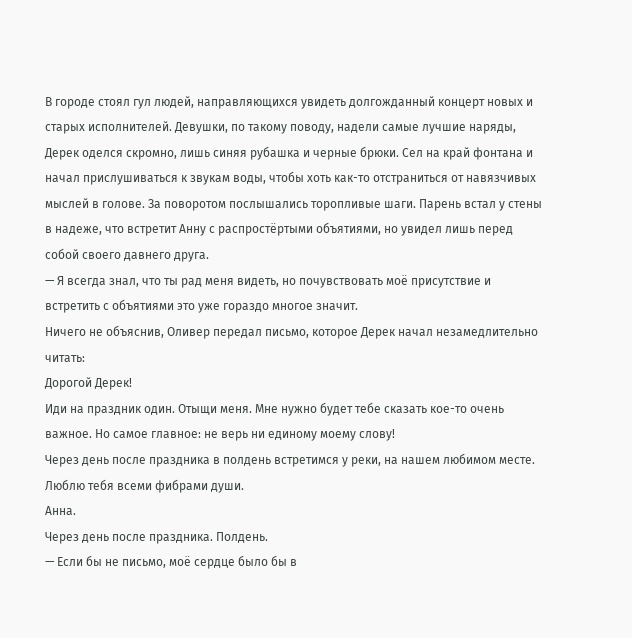В городе стоял гул людей, направляющихся увидеть долгожданный концерт новых и старых исполнителей. Девушки, по такому поводу, надели самые лучшие наряды,
Дерек оделся скромно, лишь синяя рубашка и черные брюки. Сел на край фонтана и начал прислушиваться к звукам воды, чтобы хоть как-то отстраниться от навязчивых мыслей в голове. За поворотом послышались торопливые шаги. Парень встал у стены в надеже, что встретит Анну с распростёртыми объятиями, но увидел лишь перед собой своего давнего друга.
— Я всегда знал, что ты рад меня видеть, но почувствовать моё присутствие и встретить с объятиями это уже гораздо многое значит.
Ничего не объяснив, Оливер передал письмо, которое Дерек начал незамедлительно читать:
Дорогой Дерек!
Иди на праздник один. Отыщи меня. Мне нужно будет тебе сказать кое-то очень важное. Но самое главное: не верь ни единому моему слову!
Через день после праздника в полдень встретимся у реки, на нашем любимом месте.
Люблю тебя всеми фибрами души.
Анна.
Через день после праздника. Полдень.
— Если бы не письмо, моё сердце было бы в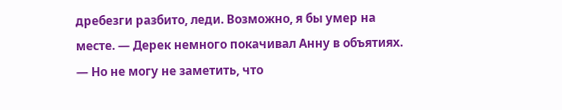дребезги разбито, леди. Возможно, я бы умер на месте. — Дерек немного покачивал Анну в объятиях. — Но не могу не заметить, что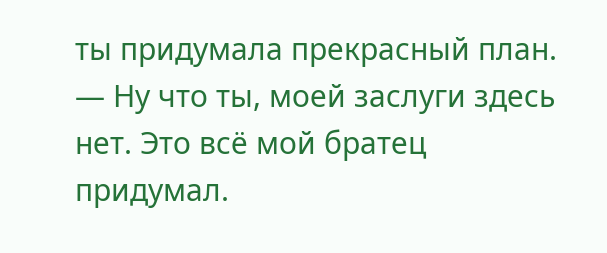ты придумала прекрасный план.
— Ну что ты, моей заслуги здесь нет. Это всё мой братец придумал.